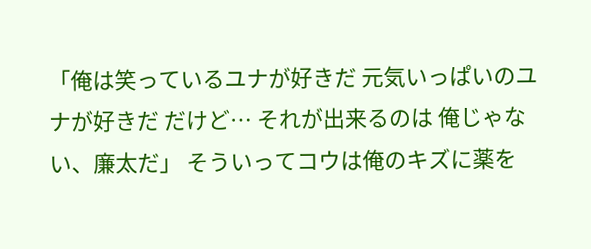「俺は笑っているユナが好きだ 元気いっぱいのユナが好きだ だけど… それが出来るのは 俺じゃない、廉太だ」 そういってコウは俺のキズに薬を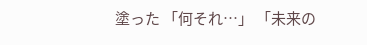塗った 「何それ…」 「未来の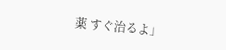薬 すぐ治るよ」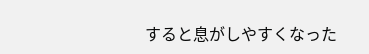すると息がしやすくなった